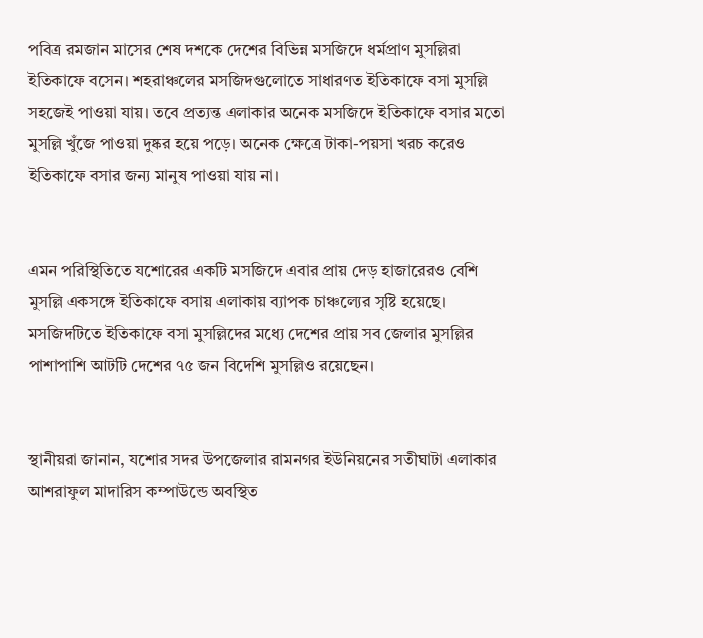পবিত্র রমজান মাসের শেষ দশকে দেশের বিভিন্ন মসজিদে ধর্মপ্রাণ মুসল্লিরা ইতিকাফে বসেন। শহরাঞ্চলের মসজিদগুলোতে সাধারণত ইতিকাফে বসা মুসল্লি সহজেই পাওয়া যায়। তবে প্রত্যন্ত এলাকার অনেক মসজিদে ইতিকাফে বসার মতো মুসল্লি খুঁজে পাওয়া দুষ্কর হয়ে পড়ে। অনেক ক্ষেত্রে টাকা-পয়সা খরচ করেও ইতিকাফে বসার জন্য মানুষ পাওয়া যায় না।


এমন পরিস্থিতিতে যশোরের একটি মসজিদে এবার প্রায় দেড় হাজারেরও বেশি মুসল্লি একসঙ্গে ইতিকাফে বসায় এলাকায় ব্যাপক চাঞ্চল্যের সৃষ্টি হয়েছে। মসজিদটিতে ইতিকাফে বসা মুসল্লিদের মধ্যে দেশের প্রায় সব জেলার মুসল্লির পাশাপাশি আটটি দেশের ৭৫ জন বিদেশি মুসল্লিও রয়েছেন।


স্থানীয়রা জানান, যশোর সদর উপজেলার রামনগর ইউনিয়নের সতীঘাটা এলাকার আশরাফুল মাদারিস কম্পাউন্ডে অবস্থিত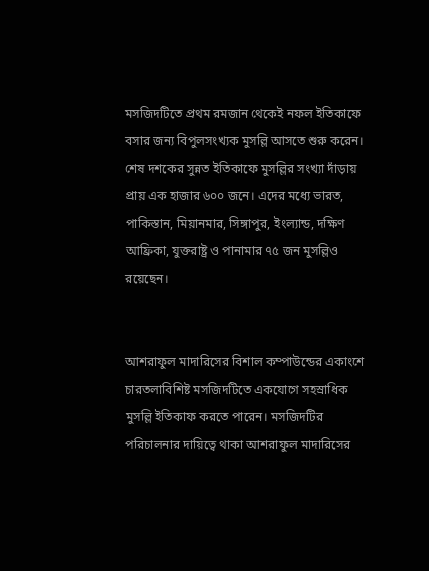মসজিদটিতে প্রথম রমজান থেকেই নফল ইতিকাফে বসার জন্য বিপুলসংখ্যক মুসল্লি আসতে শুরু করেন। শেষ দশকের সুন্নত ইতিকাফে মুসল্লির সংখ্যা দাঁড়ায় প্রায় এক হাজার ৬০০ জনে। এদের মধ্যে ভারত, পাকিস্তান, মিয়ানমার, সিঙ্গাপুর, ইংল্যান্ড, দক্ষিণ আফ্রিকা, যুক্তরাষ্ট্র ও পানামার ৭৫ জন মুসল্লিও রয়েছেন।


আশরাফুল মাদারিসের বিশাল কম্পাউন্ডের একাংশে চারতলাবিশিষ্ট মসজিদটিতে একযোগে সহস্রাধিক মুসল্লি ইতিকাফ করতে পারেন। মসজিদটির পরিচালনার দায়িত্বে থাকা আশরাফুল মাদারিসের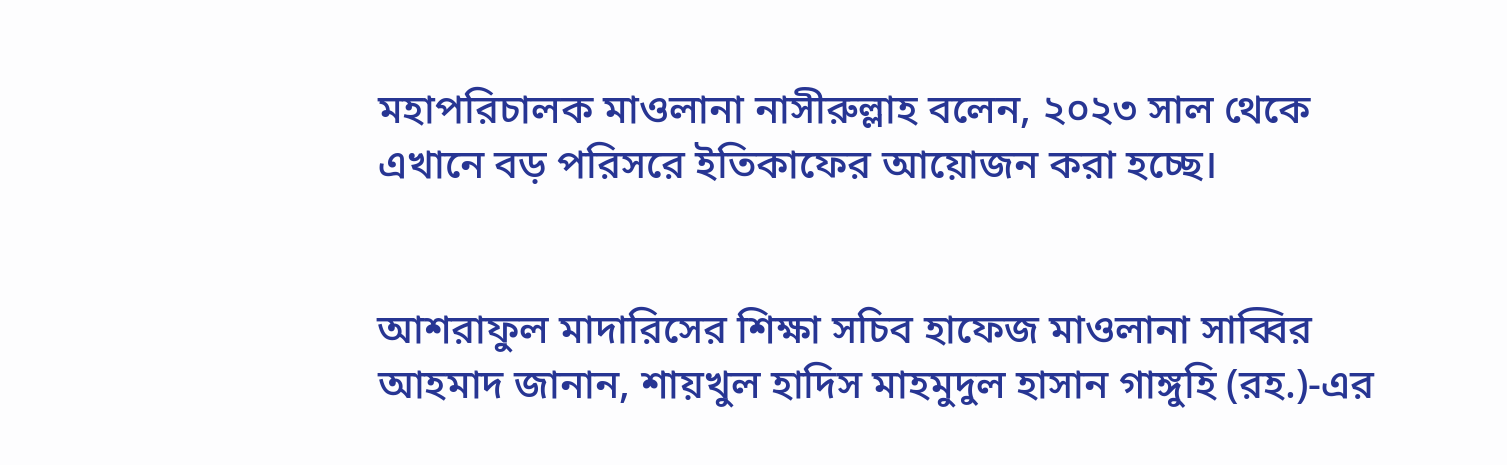মহাপরিচালক মাওলানা নাসীরুল্লাহ বলেন, ২০২৩ সাল থেকে এখানে বড় পরিসরে ইতিকাফের আয়োজন করা হচ্ছে।


আশরাফুল মাদারিসের শিক্ষা সচিব হাফেজ মাওলানা সাব্বির আহমাদ জানান, শায়খুল হাদিস মাহমুদুল হাসান গাঙ্গুহি (রহ.)-এর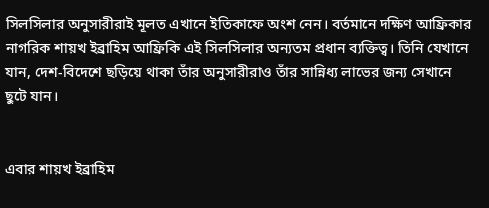সিলসিলার অনুসারীরাই মূলত এখানে ইতিকাফে অংশ নেন। বর্তমানে দক্ষিণ আফ্রিকার নাগরিক শায়খ ইব্রাহিম আফ্রিকি এই সিলসিলার অন্যতম প্রধান ব্যক্তিত্ব। তিনি যেখানে যান, দেশ-বিদেশে ছড়িয়ে থাকা তাঁর অনুসারীরাও তাঁর সান্নিধ্য লাভের জন্য সেখানে ছুটে যান।


এবার শায়খ ইব্রাহিম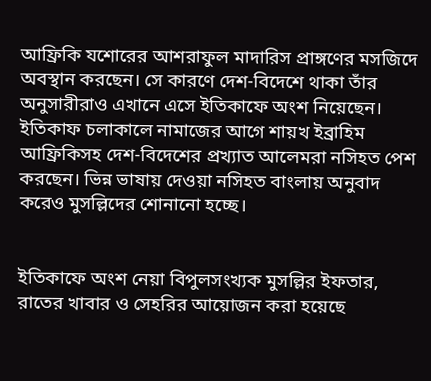আফ্রিকি যশোরের আশরাফুল মাদারিস প্রাঙ্গণের মসজিদে অবস্থান করছেন। সে কারণে দেশ-বিদেশে থাকা তাঁর অনুসারীরাও এখানে এসে ইতিকাফে অংশ নিয়েছেন। ইতিকাফ চলাকালে নামাজের আগে শায়খ ইব্রাহিম আফ্রিকিসহ দেশ-বিদেশের প্রখ্যাত আলেমরা নসিহত পেশ করছেন। ভিন্ন ভাষায় দেওয়া নসিহত বাংলায় অনুবাদ করেও মুসল্লিদের শোনানো হচ্ছে।


ইতিকাফে অংশ নেয়া বিপুলসংখ্যক মুসল্লির ইফতার, রাতের খাবার ও সেহরির আয়োজন করা হয়েছে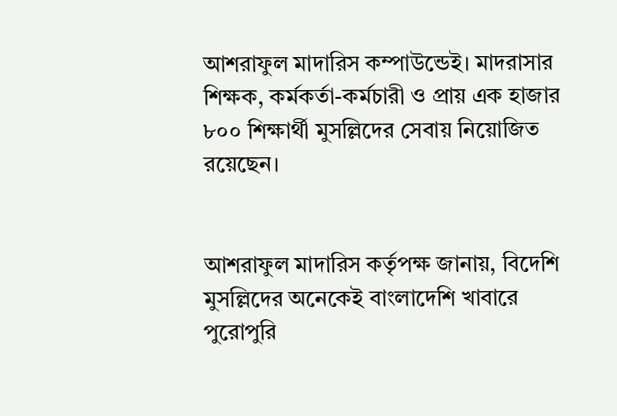আশরাফুল মাদারিস কম্পাউন্ডেই। মাদরাসার শিক্ষক, কর্মকর্তা-কর্মচারী ও প্রায় এক হাজার ৮০০ শিক্ষার্থী মুসল্লিদের সেবায় নিয়োজিত রয়েছেন।


আশরাফুল মাদারিস কর্তৃপক্ষ জানায়, বিদেশি মুসল্লিদের অনেকেই বাংলাদেশি খাবারে পুরোপুরি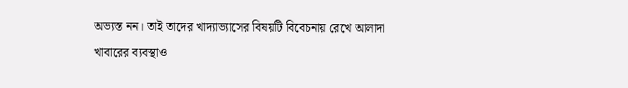অভ্যস্ত নন। তাই তাদের খাদ্যাভ্যাসের বিষয়টি বিবেচনায় রেখে আলাদা খাবারের ব্যবস্থাও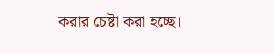করার চেষ্টা করা হচ্ছে।